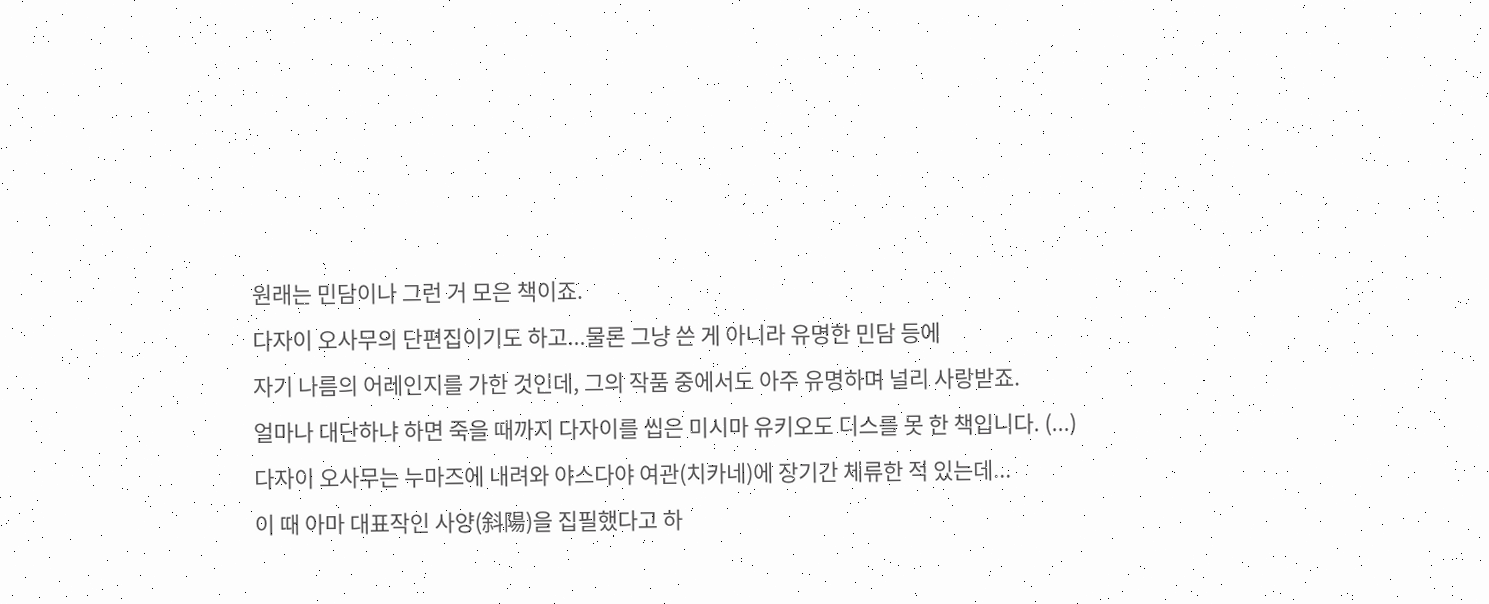원래는 민담이나 그런 거 모은 책이죠.
다자이 오사무의 단편집이기도 하고...물론 그냥 쓴 게 아니라 유명한 민담 등에
자기 나름의 어레인지를 가한 것인데, 그의 작품 중에서도 아주 유명하며 널리 사랑받죠.
얼마나 대단하냐 하면 죽을 때까지 다자이를 씹은 미시마 유키오도 디스를 못 한 책입니다. (...)
다자이 오사무는 누마즈에 내려와 야스다야 여관(치카네)에 장기간 체류한 적 있는데...
이 때 아마 대표작인 사양(斜陽)을 집필했다고 하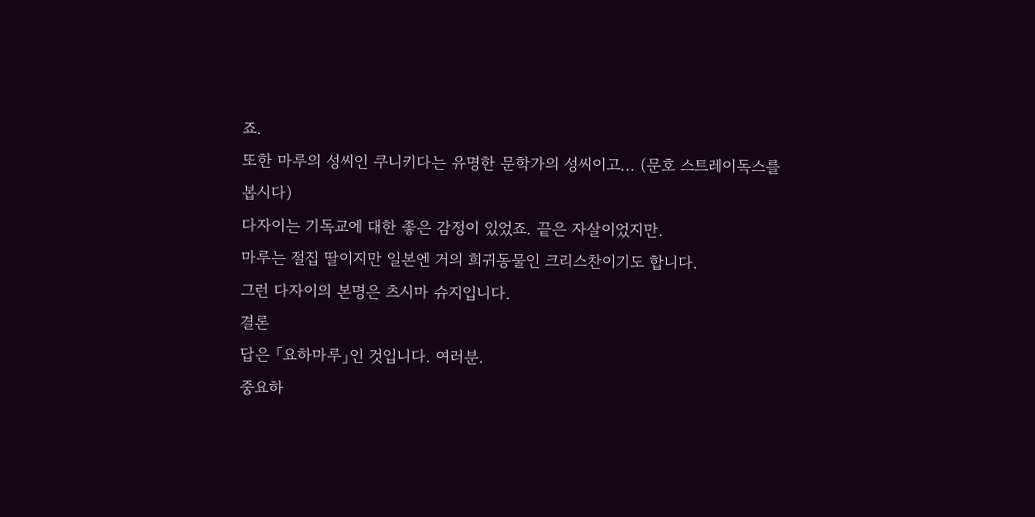죠.
또한 마루의 성씨인 쿠니키다는 유명한 문학가의 성씨이고... (문호 스트레이독스를 봅시다)
다자이는 기독교에 대한 좋은 감정이 있었죠. 끝은 자살이었지만.
마루는 절집 딸이지만 일본엔 거의 희귀동물인 크리스찬이기도 합니다.
그런 다자이의 본명은 츠시마 슈지입니다.
결론
답은 「요하마루」인 것입니다. 여러분.
중요하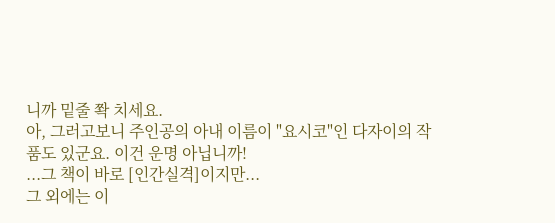니까 밑줄 쫙 치세요.
아, 그러고보니 주인공의 아내 이름이 "요시코"인 다자이의 작품도 있군요. 이건 운명 아닙니까!
...그 책이 바로 [인간실격]이지만...
그 외에는 이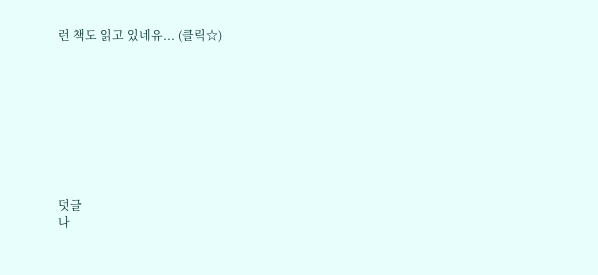런 책도 읽고 있네유... (클릭☆)









덧글
나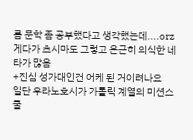름 문학 좀 공부했다고 생각했는데....orz
게다가 츠시마도 그렇고 은근히 의식한 네타가 많음
+진심 성가대인건 어케 된 거이려나요
일단 우라노호시가 가톨릭 계열의 미션스쿨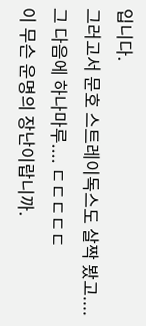입니다.
그러고서 문호 스트레이독스도 살짝 봤고....
그 다음에 하나마루.... ㄷㄷㄷㄷㄷ
이 무슨 운명의 장난이랍니까.